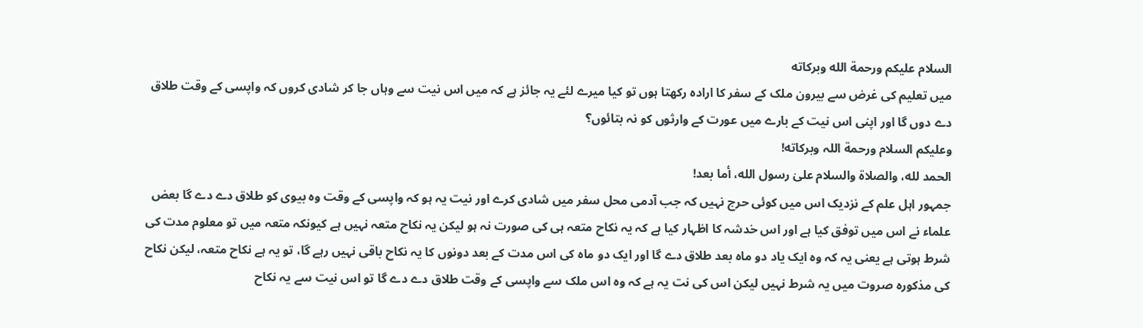السلام عليكم ورحمة الله وبركاته
میں تعلیم کی غرض سے بیرون ملک کے سفر کا ارادہ رکھتا ہوں تو کیا میرے لئے یہ جائز ہے کہ میں اس نیت سے وہاں جا کر شادی کروں کہ واپسی کے وقت طلاق دے دوں گا اور اپنی اس نیت کے بارے میں عورت کے وارثوں کو نہ بتائوں؟
وعلیکم السلام ورحمة اللہ وبرکاته!
الحمد لله، والصلاة والسلام علىٰ رسول الله، أما بعد!
جمہور اہل علم کے نزدیک اس میں کوئی حرج نہیں کہ جب آدمی محل سفر میں شادی کرے اور نیت یہ ہو کہ واپسی کے وقت وہ بیوی کو طلاق دے دے گا بعض علماء نے اس میں توفق کیا ہے اور اس خدشہ کا اظہار کیا ہے کہ یہ نکاح متعہ ہی کی صورت نہ ہو لیکن یہ نکاح متعہ نہیں ہے کیونکہ متعہ میں تو معلوم مدت کی شرط ہوتی ہے یعنی یہ کہ وہ ایک یاد دو ماہ بعد طلاق دے گا اور ایک دو ماہ کی اس مدت کے بعد دونوں کا یہ نکاح باقی نہیں رہے گا، تو یہ ہے نکاح متعہ، لیکن نکاح کی مذکورہ صروت میں یہ شرط نہیں لیکن اس کی نت یہ ہے کہ وہ اس ملک سے واپسی کے وقت طلاق دے دے گا تو اس نیت سے یہ نکاح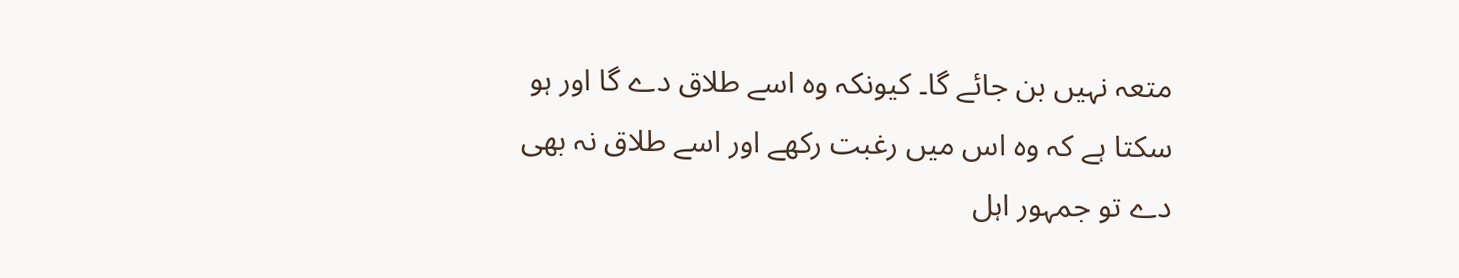متعہ نہیں بن جائے گا۔ کیونکہ وہ اسے طلاق دے گا اور ہو سکتا ہے کہ وہ اس میں رغبت رکھے اور اسے طلاق نہ بھی دے تو جمہور اہل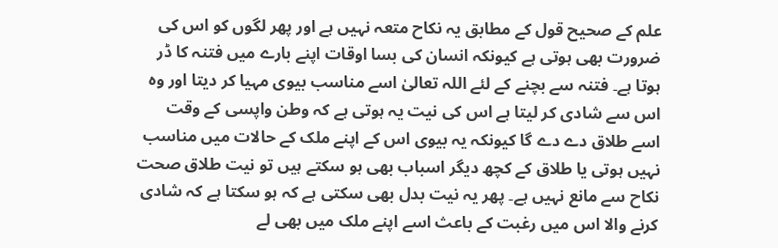علم کے صحیح قول کے مطابق یہ نکاح متعہ نہیں ہے اور پھر لگوں کو اس کی ضرورت بھی ہوتی ہے کیونکہ انسان کی بسا اوقات اپنے بارے میں فتنہ کا ڈر ہوتا ہے۔ فتنہ سے بچنے کے لئے اللہ تعالیٰ اسے مناسب بیوی مہیا کر دیتا اور وہ اس سے شادی کر لیتا ہے اس کی نیت یہ ہوتی ہے کہ وطن واپسی کے وقت اسے طلاق دے دے گا کیونکہ یہ بیوی اس کے اپنے ملک کے حالات میں مناسب نہیں ہوتی یا طلاق کے کچھ دیگر اسباب بھی ہو سکتے ہیں تو نیت طلاق صحت نکاح سے مانع نہیں ہے۔ پھر یہ نیت بدل بھی سکتی ہے کہ ہو سکتا ہے کہ شادی کرنے والا اس میں رغبت کے باعث اسے اپنے ملک میں بھی لے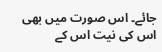جائے۔ اس صورت میں بھی اس کی نیت اس کے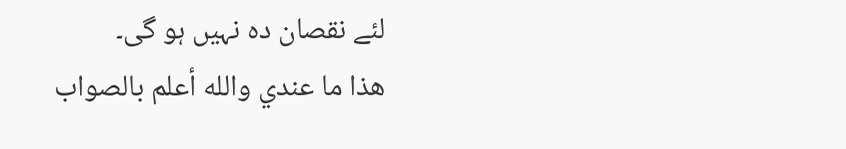لئے نقصان دہ نہیں ہو گی۔
ھذا ما عندي والله أعلم بالصواب